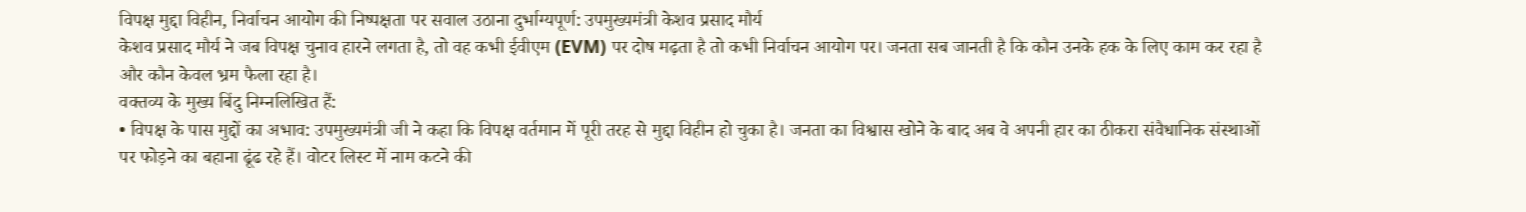विपक्ष मुद्दा विहीन, निर्वाचन आयोग की निष्पक्षता पर सवाल उठाना दुर्भाग्यपूर्ण: उपमुख्यमंत्री केशव प्रसाद मौर्य
केशव प्रसाद मौर्य ने जब विपक्ष चुनाव हारने लगता है, तो वह कभी ईवीएम (EVM) पर दोष मढ़ता है तो कभी निर्वाचन आयोग पर। जनता सब जानती है कि कौन उनके हक के लिए काम कर रहा है और कौन केवल भ्रम फैला रहा है।
वक्तव्य के मुख्य बिंदु निम्नलिखित हैं:
• विपक्ष के पास मुद्दों का अभाव: उपमुख्यमंत्री जी ने कहा कि विपक्ष वर्तमान में पूरी तरह से मुद्दा विहीन हो चुका है। जनता का विश्वास खोने के बाद अब वे अपनी हार का ठीकरा संवैधानिक संस्थाओं पर फोड़ने का बहाना ढूंढ रहे हैं। वोटर लिस्ट में नाम कटने की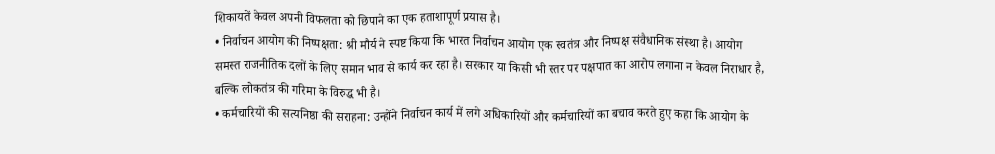शिकायतें केवल अपनी विफलता को छिपाने का एक हताशापूर्ण प्रयास है।
• निर्वाचन आयोग की निष्पक्षता: श्री मौर्य ने स्पष्ट किया कि भारत निर्वाचन आयोग एक स्वतंत्र और निष्पक्ष संवैधानिक संस्था है। आयोग समस्त राजनीतिक दलों के लिए समान भाव से कार्य कर रहा है। सरकार या किसी भी स्तर पर पक्षपात का आरोप लगाना न केवल निराधार है, बल्कि लोकतंत्र की गरिमा के विरुद्ध भी है।
• कर्मचारियों की सत्यनिष्ठा की सराहना: उन्होंने निर्वाचन कार्य में लगे अधिकारियों और कर्मचारियों का बचाव करते हुए कहा कि आयोग के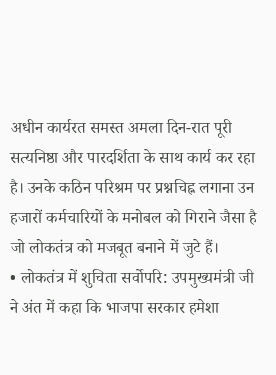अधीन कार्यरत समस्त अमला दिन-रात पूरी सत्यनिष्ठा और पारदर्शिता के साथ कार्य कर रहा है। उनके कठिन परिश्रम पर प्रश्नचिह्न लगाना उन हजारों कर्मचारियों के मनोबल को गिराने जैसा है जो लोकतंत्र को मजबूत बनाने में जुटे हैं।
• लोकतंत्र में शुचिता सर्वोपरि: उपमुख्यमंत्री जी ने अंत में कहा कि भाजपा सरकार हमेशा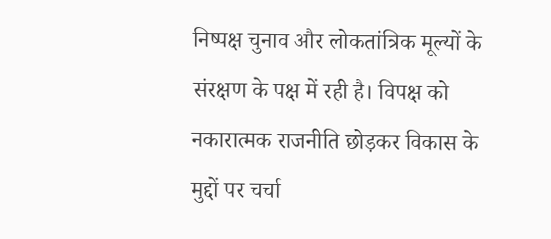निष्पक्ष चुनाव और लोकतांत्रिक मूल्यों के संरक्षण के पक्ष में रही है। विपक्ष को नकारात्मक राजनीति छोड़कर विकास के मुद्दों पर चर्चा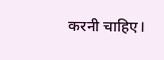करनी चाहिए।